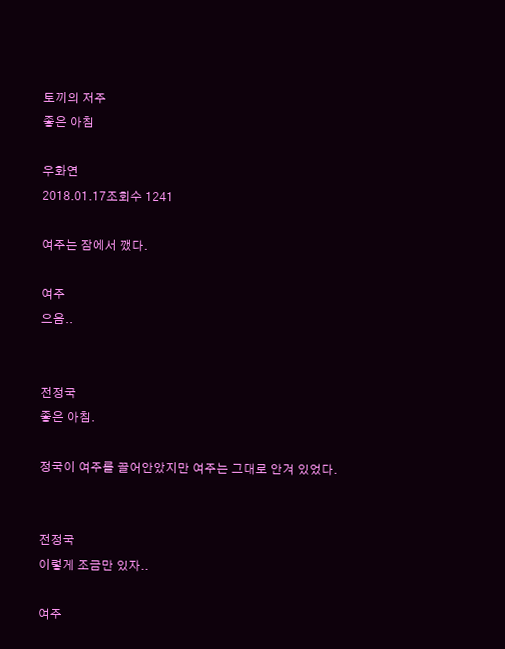토끼의 저주
좋은 아침

우화연
2018.01.17조회수 1241

여주는 잠에서 깼다.

여주
으음..


전정국
좋은 아침.

정국이 여주를 끌어안았지만 여주는 그대로 안겨 있었다.


전정국
이렇게 조금만 있자..

여주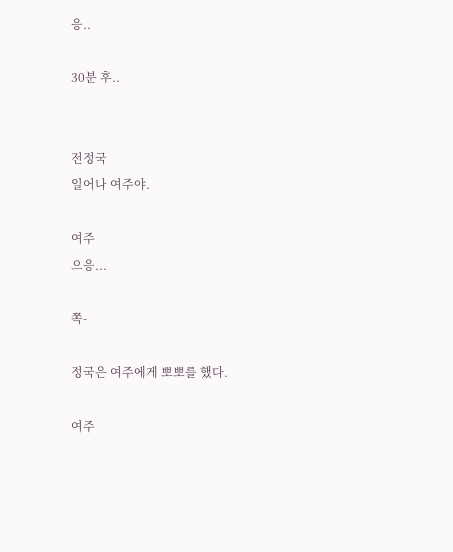응..

30분 후..


전정국
일어나 여주야.

여주
으응...

쪽-

정국은 여주에게 뽀뽀를 했다.

여주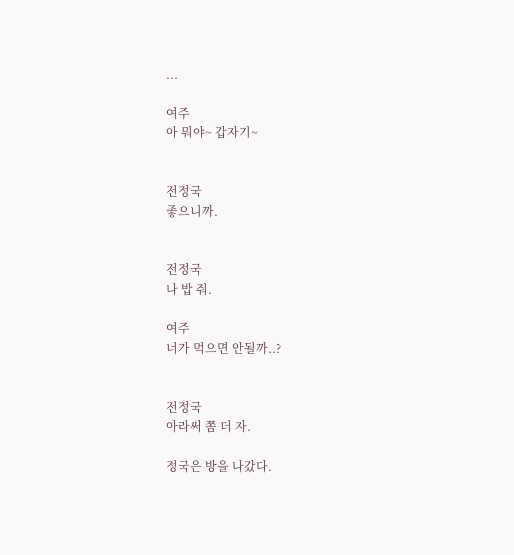...

여주
아 뭐야~ 갑자기~


전정국
좋으니까.


전정국
나 밥 줘.

여주
너가 먹으면 안될까..?


전정국
아라써 쫌 더 자.

정국은 방을 나갔다.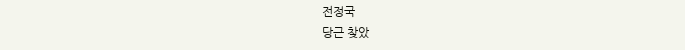전정국
당근 찾았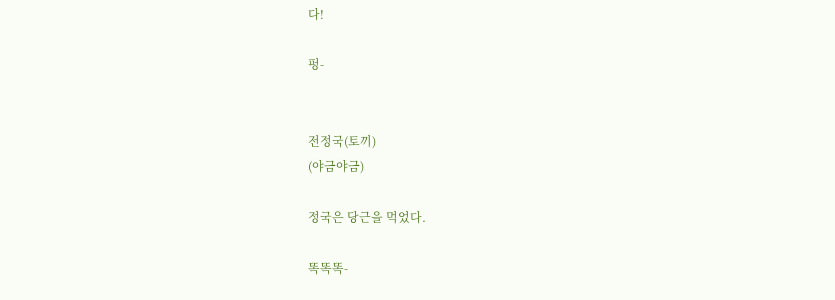다!

펑-


전정국(토끼)
(야금야금)

정국은 당근을 먹었다.

똑똑똑-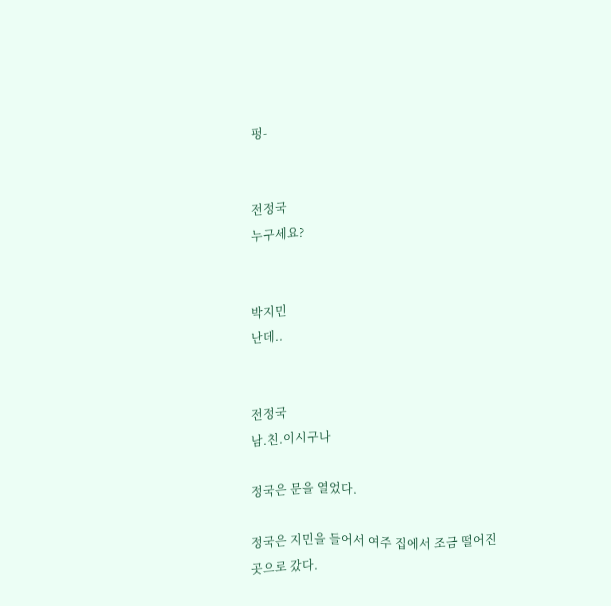펑-


전정국
누구세요?


박지민
난데..


전정국
남.친.이시구나

정국은 문을 열었다.

정국은 지민을 들어서 여주 집에서 조금 떨어진 곳으로 갔다.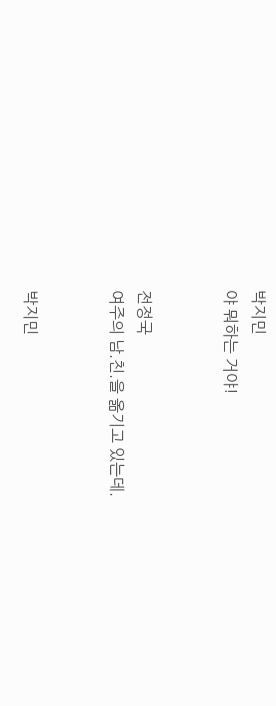박지민
야 뭐하는 거야!


전정국
여주의 남.친.을 옮기고 있는데.


박지민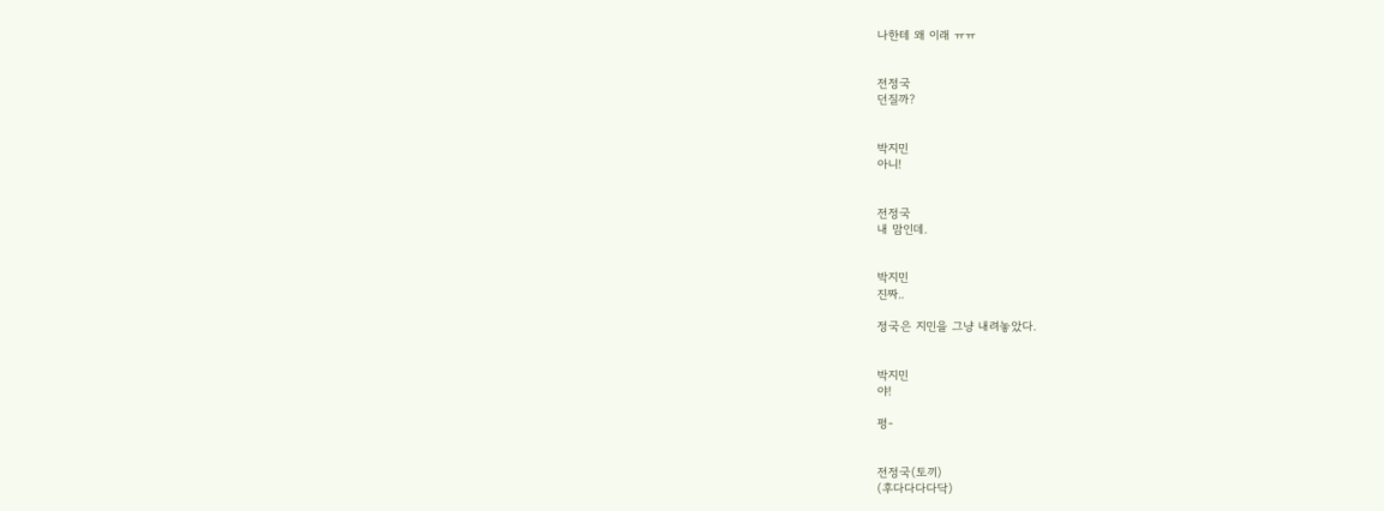나한테 왜 이래 ㅠㅠ


전정국
던질까?


박지민
아니!


전정국
내 맘인데.


박지민
진짜..

정국은 지민을 그냥 내려놓았다.


박지민
야!

펑-


전정국(토끼)
(후다다다다닥)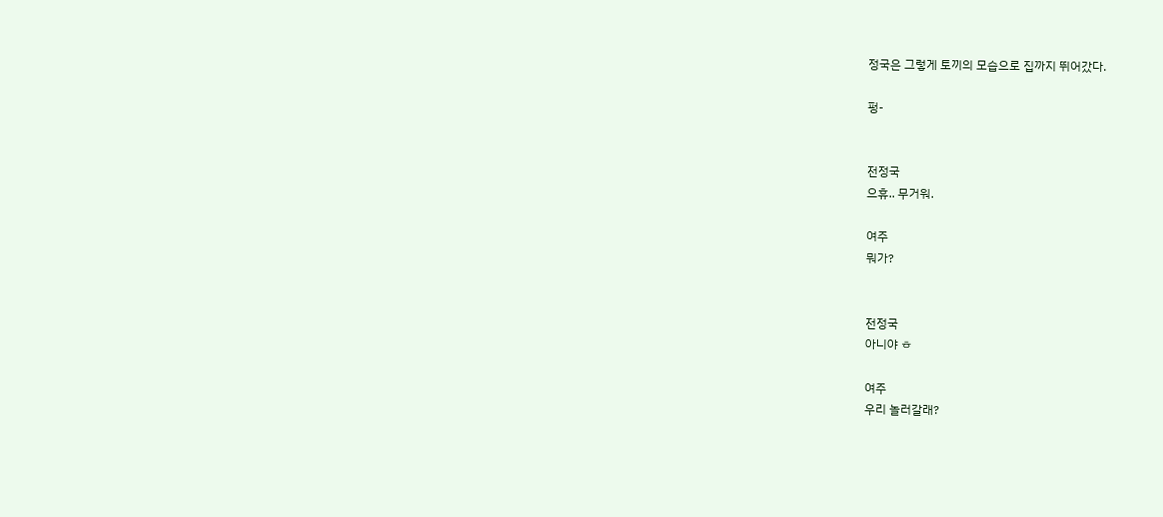정국은 그렇게 토끼의 모습으로 집까지 뛰어갔다.

펑-


전정국
으휴.. 무거워.

여주
뭐가?


전정국
아니야 ㅎ

여주
우리 놀러갈래?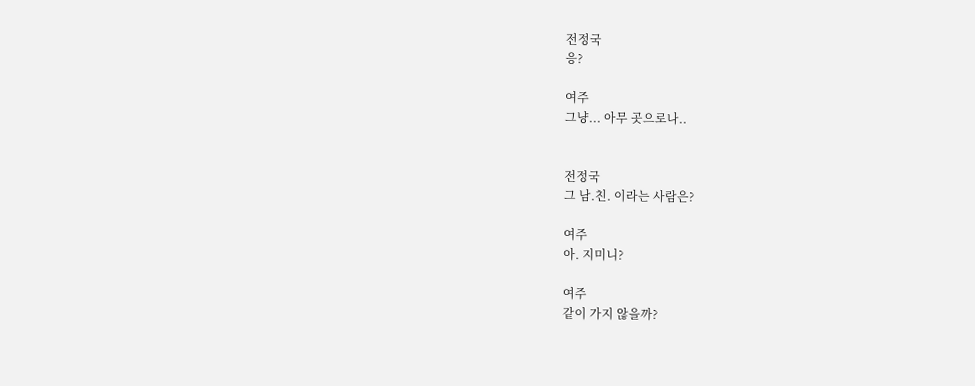전정국
응?

여주
그냥... 아무 곳으로나..


전정국
그 남.친. 이라는 사람은?

여주
아. 지미니?

여주
같이 가지 않을까?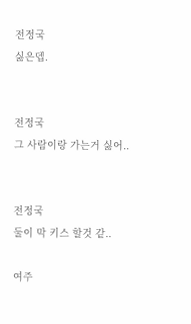전정국
싫은뎁.


전정국
그 사람이랑 가는거 싫어..


전정국
둘이 막 키스 할것 같..

여주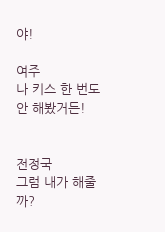야!

여주
나 키스 한 번도 안 해봤거든!


전정국
그럼 내가 해줄까?